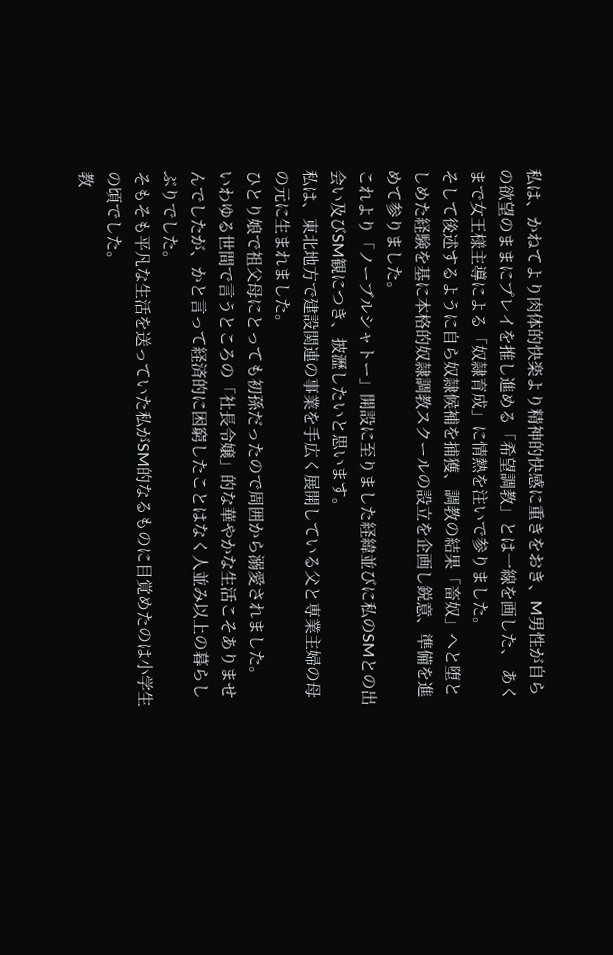私は、かねてより肉体的快楽より精神的快感に重きをおき、M男性が自らの欲望のままにプレイを推し進める「希望調教」とは一線を画した、 あくまで女王様主導による「奴隷育成」に情熱を注いで参りました。
そして後述するように自ら奴隷候補を捕獲、調教の結果「畜奴」へと堕としめた経験を基に本格的奴隷調教スクールの設立を企画し鋭意、準備を進めて参りました。
これより「ノーブルシャトー」開設に至りました経緯並びに私のSMとの出会い及びSM観につき、披瀝したいと思います。
私は、東北地方で建設関連の事業を手広く展開している父と専業主婦の母の元に生まれました。
ひとり娘で祖父母にとっても初孫だったので周囲から溺愛されました。
いわゆる世間で言うところの「社長令嬢」的な華やかな生活こそありませんでしたが、かと言って経済的に困窮したことはなく人並み以上の暮らしぶりでした。
そもそも平凡な生活を送っていた私がSM的なるものに目覚めたのは小学生の頃でした。
教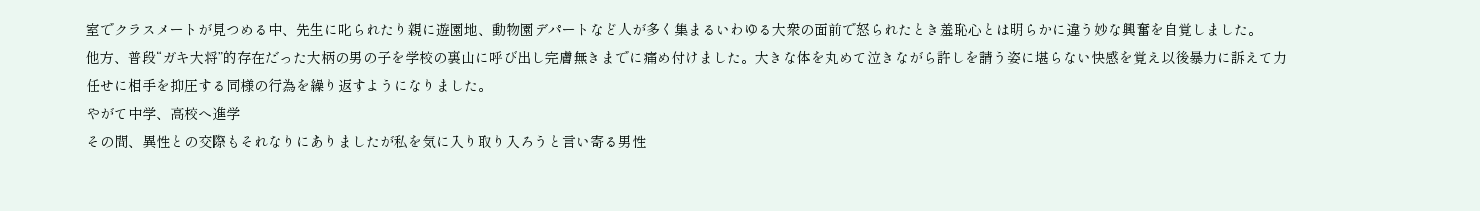室でクラスメートが見つめる中、先生に叱られたり親に遊園地、動物園デパートなど人が多く集まるいわゆる大衆の面前で怒られたとき羞恥心とは明らかに違う妙な興奮を自覚しました。
他方、普段“ガキ大将”的存在だった大柄の男の子を学校の裏山に呼び出し完膚無きまでに痛め付けました。大きな体を丸めて泣きながら許しを請う姿に堪らない快感を覚え以後暴力に訴えて力任せに相手を抑圧する同様の行為を繰り返すようになりました。
やがて中学、高校へ進学
その間、異性との交際もそれなりにありましたが私を気に入り取り入ろうと言い寄る男性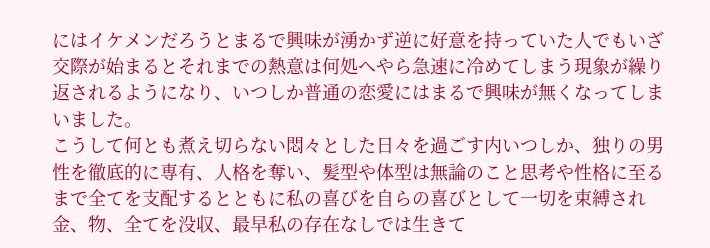にはイケメンだろうとまるで興味が湧かず逆に好意を持っていた人でもいざ交際が始まるとそれまでの熱意は何処へやら急速に冷めてしまう現象が繰り返されるようになり、いつしか普通の恋愛にはまるで興味が無くなってしまいました。
こうして何とも煮え切らない悶々とした日々を過ごす内いつしか、独りの男性を徹底的に専有、人格を奪い、髪型や体型は無論のこと思考や性格に至るまで全てを支配するとともに私の喜びを自らの喜びとして一切を束縛され金、物、全てを没収、最早私の存在なしでは生きて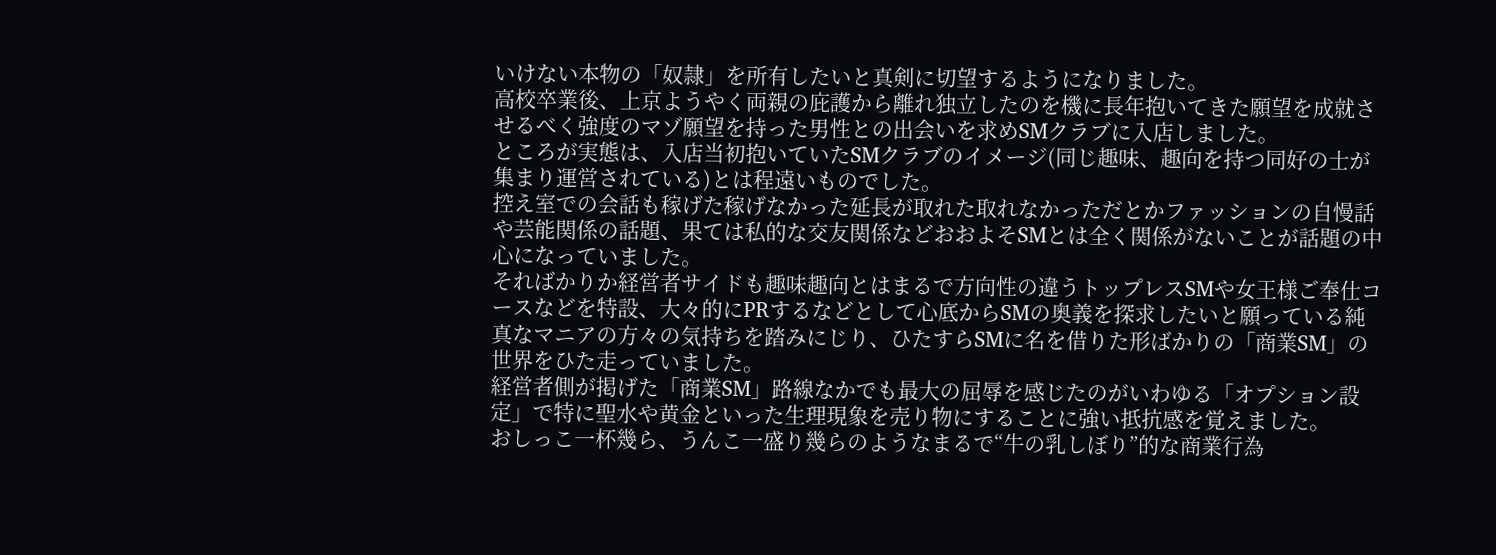いけない本物の「奴隷」を所有したいと真剣に切望するようになりました。
高校卒業後、上京ようやく両親の庇護から離れ独立したのを機に長年抱いてきた願望を成就させるべく強度のマゾ願望を持った男性との出会いを求めSMクラブに入店しました。
ところが実態は、入店当初抱いていたSMクラブのイメージ(同じ趣味、趣向を持つ同好の士が集まり運営されている)とは程遠いものでした。
控え室での会話も稼げた稼げなかった延長が取れた取れなかっただとかファッションの自慢話や芸能関係の話題、果ては私的な交友関係などおおよそSMとは全く関係がないことが話題の中心になっていました。
そればかりか経営者サイドも趣味趣向とはまるで方向性の違うトップレスSMや女王様ご奉仕コースなどを特設、大々的にPRするなどとして心底からSMの奥義を探求したいと願っている純真なマニアの方々の気持ちを踏みにじり、ひたすらSMに名を借りた形ばかりの「商業SM」の世界をひた走っていました。
経営者側が掲げた「商業SM」路線なかでも最大の屈辱を感じたのがいわゆる「オプション設定」で特に聖水や黄金といった生理現象を売り物にすることに強い抵抗感を覚えました。
おしっこ一杯幾ら、うんこ一盛り幾らのようなまるで“牛の乳しぼり”的な商業行為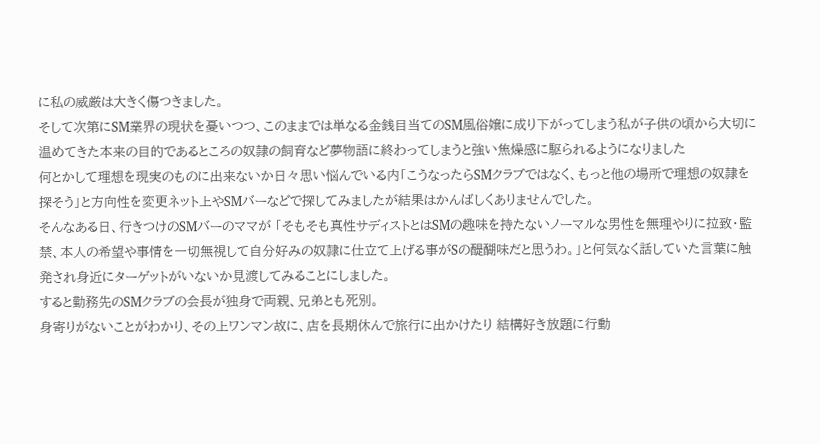に私の威厳は大きく傷つきました。
そして次第にSM業界の現状を憂いつつ、このままでは単なる金銭目当てのSM風俗嬢に成り下がってしまう私が子供の頃から大切に温めてきた本来の目的であるところの奴隷の飼育など夢物語に終わってしまうと強い焦燥感に駆られるようになりました
何とかして理想を現実のものに出来ないか日々思い悩んでいる内「こうなったらSMクラブではなく、もっと他の場所で理想の奴隷を探そう」と方向性を変更ネット上やSMバーなどで探してみましたが結果はかんばしくありませんでした。
そんなある日、行きつけのSMバーのママが 「そもそも真性サディストとはSMの趣味を持たないノーマルな男性を無理やりに拉致・監禁、本人の希望や事情を一切無視して自分好みの奴隷に仕立て上げる事がSの醍醐味だと思うわ。」と何気なく話していた言葉に触発され身近にターゲットがいないか見渡してみることにしました。
すると勤務先のSMクラブの会長が独身で両親、兄弟とも死別。
身寄りがないことがわかり、その上ワンマン故に、店を長期休んで旅行に出かけたり 結構好き放題に行動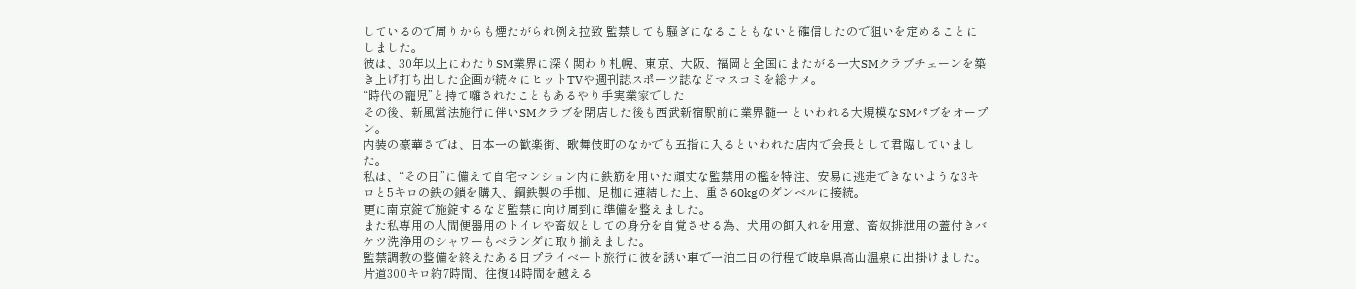しているので周りからも煙たがられ例え拉致 監禁しても騒ぎになることもないと確信したので狙いを定めることにしました。
彼は、30年以上にわたりSM業界に深く関わり札幌、東京、大阪、福岡と全国にまたがる一大SMクラブチェーンを築き上げ打ち出した企画が続々にヒットTVや週刊誌スポーツ誌などマスコミを総ナメ。
“時代の寵児”と持て囃されたこともあるやり手実業家でした
その後、新風営法施行に伴いSMクラブを閉店した後も西武新宿駅前に業界髄一 といわれる大規模なSMパブをオープン。
内装の豪華さでは、日本一の歓楽街、歌舞伎町のなかでも五指に入るといわれた店内で会長として君臨していました。
私は、“その日”に備えて自宅マンション内に鉄筋を用いた頑丈な監禁用の檻を特注、安易に逃走できないような3キロと5キロの鉄の鎖を購入、鋼鉄製の手枷、足枷に連結した上、重さ60kgのダンベルに接続。
更に南京錠で施錠するなど監禁に向け周到に準備を整えました。
また私専用の人間便器用のトイレや畜奴としての身分を自覚させる為、犬用の餌入れを用意、畜奴排泄用の蓋付きバケツ洗浄用のシャワーもベランダに取り揃えました。
監禁調教の整備を終えたある日プライベート旅行に彼を誘い車で一泊二日の行程で岐阜県高山温泉に出掛けました。
片道300キロ約7時間、往復14時間を越える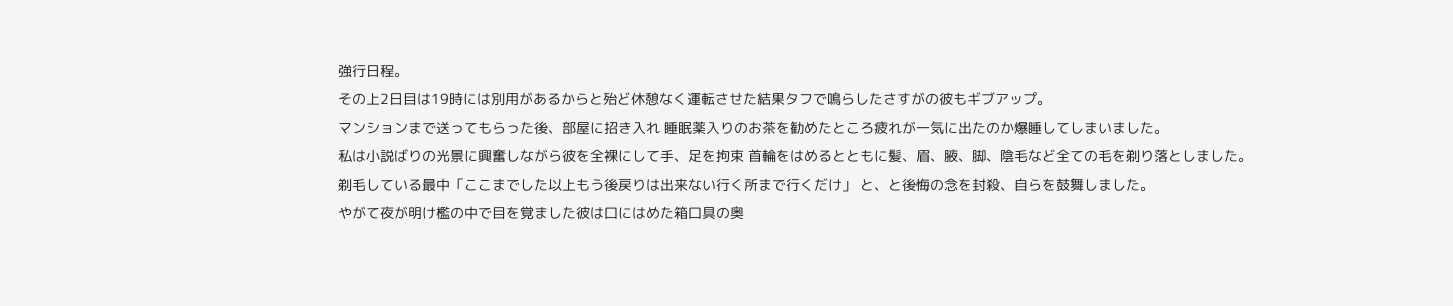強行日程。
その上2日目は19時には別用があるからと殆ど休憩なく運転させた結果タフで鳴らしたさすがの彼もギブアップ。
マンションまで送ってもらった後、部屋に招き入れ 睡眠薬入りのお茶を勧めたところ疲れが一気に出たのか爆睡してしまいました。
私は小説ばりの光景に興奮しながら彼を全裸にして手、足を拘束 首輪をはめるとともに髪、眉、腋、脚、陰毛など全ての毛を剃り落としました。
剃毛している最中「ここまでした以上もう後戻りは出来ない行く所まで行くだけ」 と、と後悔の念を封殺、自らを鼓舞しました。
やがて夜が明け檻の中で目を覚ました彼は口にはめた箱口具の奥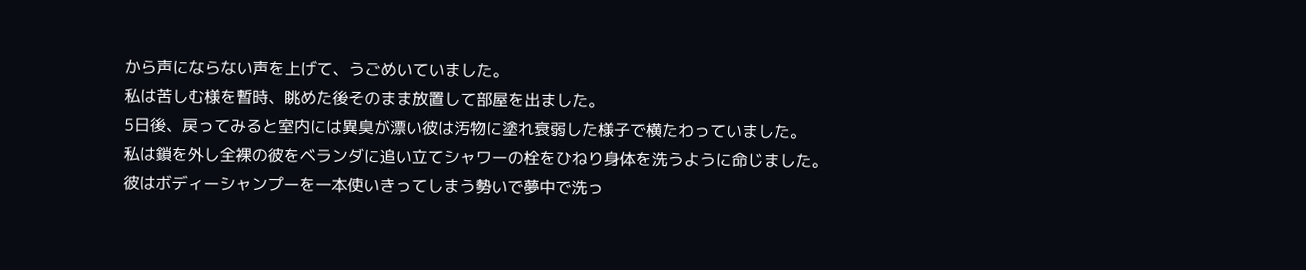から声にならない声を上げて、うごめいていました。
私は苦しむ様を暫時、眺めた後そのまま放置して部屋を出ました。
5日後、戻ってみると室内には異臭が漂い彼は汚物に塗れ衰弱した様子で横たわっていました。
私は鎖を外し全裸の彼をベランダに追い立てシャワーの栓をひねり身体を洗うように命じました。
彼はボディーシャンプーを一本使いきってしまう勢いで夢中で洗っ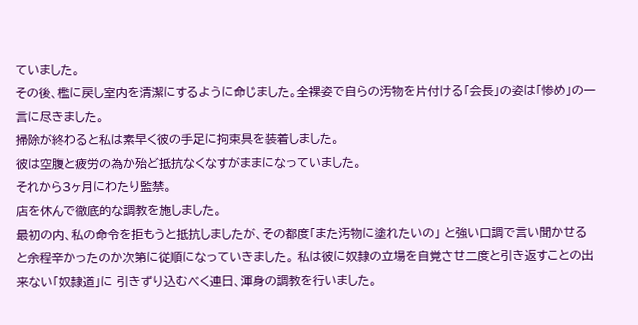ていました。
その後、檻に戻し室内を清潔にするように命じました。全裸姿で自らの汚物を片付ける「会長」の姿は「惨め」の一言に尽きました。
掃除が終わると私は素早く彼の手足に拘束具を装着しました。
彼は空腹と疲労の為か殆ど抵抗なくなすがままになっていました。
それから3ヶ月にわたり監禁。
店を休んで徹底的な調教を施しました。
最初の内、私の命令を拒もうと抵抗しましたが、その都度「また汚物に塗れたいの」 と強い口調で言い聞かせると余程辛かったのか次第に従順になっていきました。 私は彼に奴隷の立場を自覚させ二度と引き返すことの出来ない「奴隷道」に 引きずり込むべく連日、渾身の調教を行いました。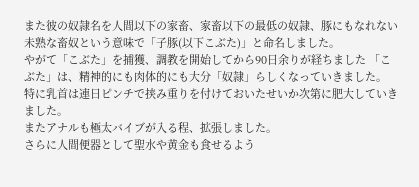また彼の奴隷名を人間以下の家畜、家畜以下の最低の奴隷、豚にもなれない未熟な畜奴という意味で「子豚(以下こぶた)」と命名しました。
やがて「こぶた」を捕獲、調教を開始してから90日余りが経ちました 「こぶた」は、精神的にも肉体的にも大分「奴隷」らしくなっていきました。
特に乳首は連日ピンチで挟み重りを付けておいたせいか次第に肥大していきました。
またアナルも極太バイブが入る程、拡張しました。
さらに人間便器として聖水や黄金も食せるよう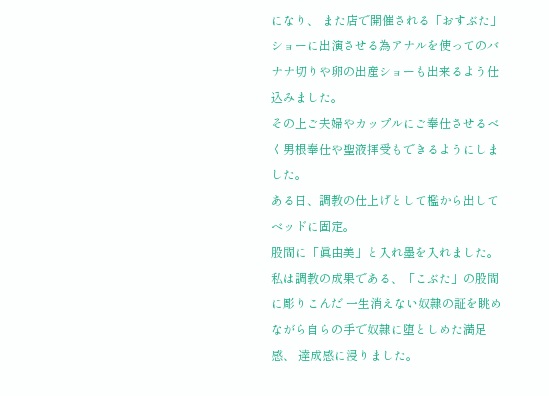になり、 また店で開催される「おすぶた」ショーに出演させる為アナルを使ってのバナナ切りや卵の出産ショーも出来るよう仕込みました。
その上ご夫婦やカップルにご奉仕させるべく男根奉仕や聖液拝受もできるようにしま した。
ある日、調教の仕上げとして檻から出してベッドに固定。
股間に「眞由美」と入れ墨を入れました。
私は調教の成果である、「こぶた」の股間に彫りこんだ 一生消えない奴隷の証を眺めながら自らの手で奴隷に堕としめた満足感、 達成感に浸りました。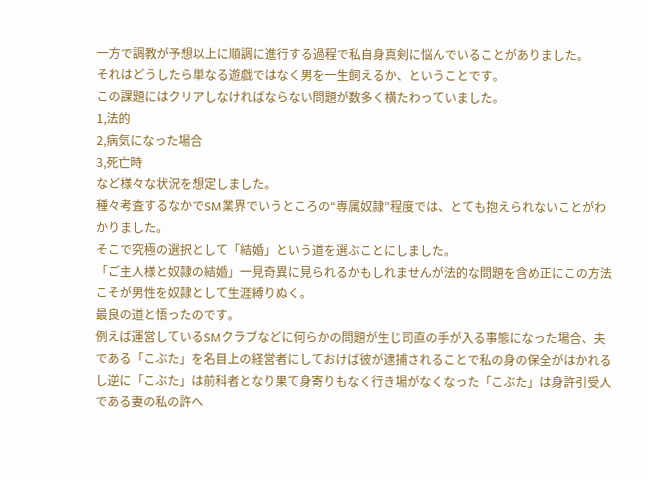一方で調教が予想以上に順調に進行する過程で私自身真剣に悩んでいることがありました。
それはどうしたら単なる遊戯ではなく男を一生飼えるか、ということです。
この課題にはクリアしなければならない問題が数多く横たわっていました。
1,法的
2,病気になった場合
3,死亡時
など様々な状況を想定しました。
種々考査するなかでSM業界でいうところの“専属奴隷”程度では、とても抱えられないことがわかりました。
そこで究極の選択として「結婚」という道を選ぶことにしました。
「ご主人様と奴隷の結婚」一見奇異に見られるかもしれませんが法的な問題を含め正にこの方法こそが男性を奴隷として生涯縛りぬく。
最良の道と悟ったのです。
例えば運営しているSMクラブなどに何らかの問題が生じ司直の手が入る事態になった場合、夫である「こぶた」を名目上の経営者にしておけば彼が逮捕されることで私の身の保全がはかれるし逆に「こぶた」は前科者となり果て身寄りもなく行き場がなくなった「こぶた」は身許引受人である妻の私の許へ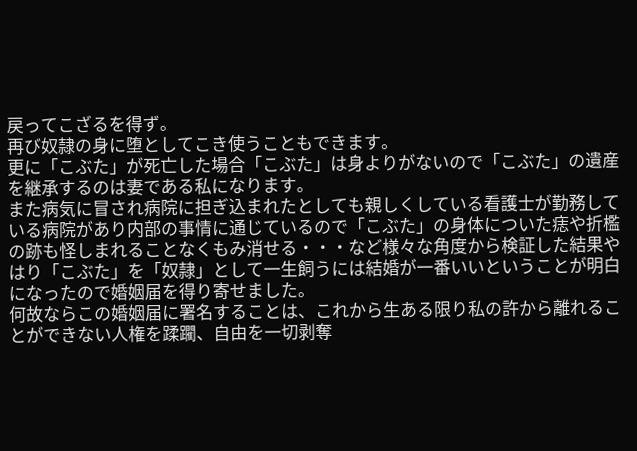戻ってこざるを得ず。
再び奴隷の身に堕としてこき使うこともできます。
更に「こぶた」が死亡した場合「こぶた」は身よりがないので「こぶた」の遺産を継承するのは妻である私になります。
また病気に冒され病院に担ぎ込まれたとしても親しくしている看護士が勤務している病院があり内部の事情に通じているので「こぶた」の身体についた痣や折檻の跡も怪しまれることなくもみ消せる・・・など様々な角度から検証した結果やはり「こぶた」を「奴隷」として一生飼うには結婚が一番いいということが明白になったので婚姻届を得り寄せました。
何故ならこの婚姻届に署名することは、これから生ある限り私の許から離れることができない人権を蹂躙、自由を一切剥奪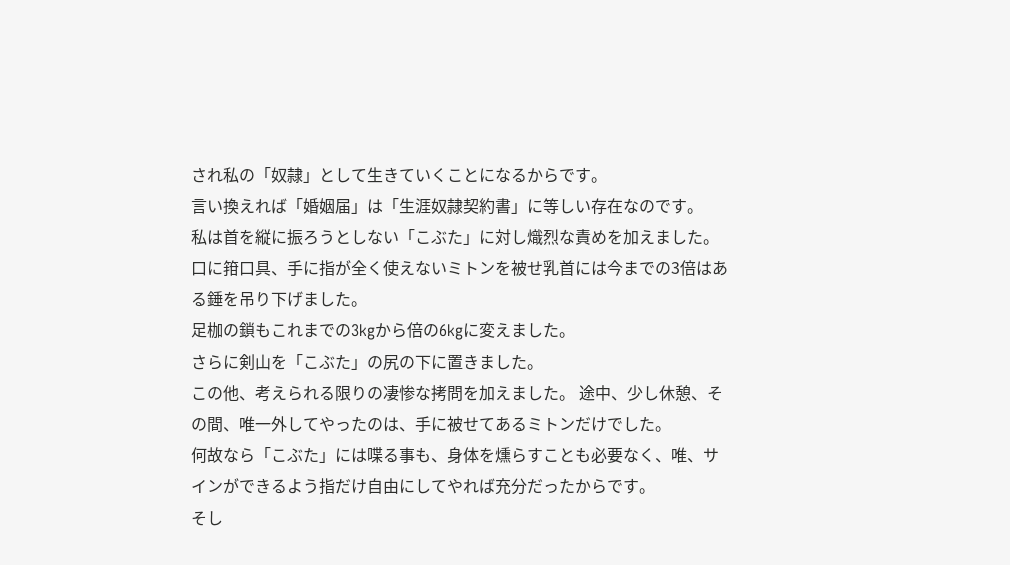され私の「奴隷」として生きていくことになるからです。
言い換えれば「婚姻届」は「生涯奴隷契約書」に等しい存在なのです。
私は首を縦に振ろうとしない「こぶた」に対し熾烈な責めを加えました。
口に箝口具、手に指が全く使えないミトンを被せ乳首には今までの3倍はある錘を吊り下げました。
足枷の鎖もこれまでの3kgから倍の6kgに変えました。
さらに剣山を「こぶた」の尻の下に置きました。
この他、考えられる限りの凄惨な拷問を加えました。 途中、少し休憩、その間、唯一外してやったのは、手に被せてあるミトンだけでした。
何故なら「こぶた」には喋る事も、身体を燻らすことも必要なく、唯、サインができるよう指だけ自由にしてやれば充分だったからです。
そし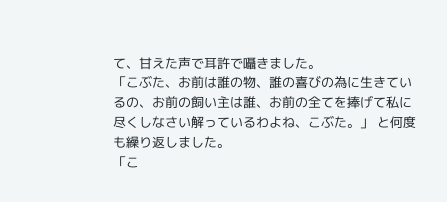て、甘えた声で耳許で囁きました。
「こぶた、お前は誰の物、誰の喜びの為に生きているの、お前の飼い主は誰、お前の全てを捧げて私に尽くしなさい解っているわよね、こぶた。」 と何度も繰り返しました。
「こ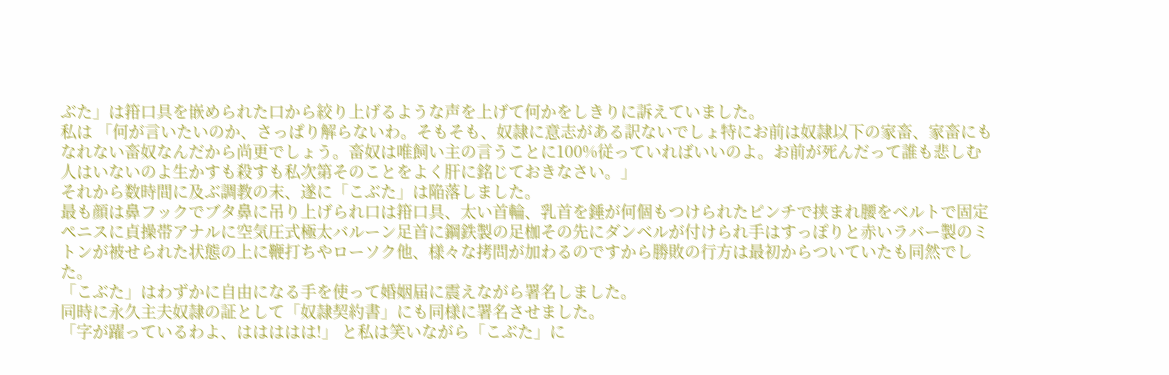ぶた」は箝口具を嵌められた口から絞り上げるような声を上げて何かをしきりに訴えていました。
私は 「何が言いたいのか、さっぱり解らないわ。そもそも、奴隷に意志がある訳ないでしょ特にお前は奴隷以下の家畜、家畜にもなれない畜奴なんだから尚更でしょう。畜奴は唯飼い主の言うことに100%従っていればいいのよ。お前が死んだって誰も悲しむ人はいないのよ生かすも殺すも私次第そのことをよく肝に銘じておきなさい。」
それから数時間に及ぶ調教の末、遂に「こぶた」は陥落しました。
最も顔は鼻フックでブタ鼻に吊り上げられ口は箝口具、太い首輪、乳首を錘が何個もつけられたピンチで挟まれ腰をベルトで固定ペニスに貞操帯アナルに空気圧式極太バルーン足首に鋼鉄製の足枷その先にダンベルが付けられ手はすっぽりと赤いラバー製のミトンが被せられた状態の上に鞭打ちやローソク他、様々な拷問が加わるのですから勝敗の行方は最初からついていたも同然でした。
「こぶた」はわずかに自由になる手を使って婚姻届に震えながら署名しました。
同時に永久主夫奴隷の証として「奴隷契約書」にも同様に署名させました。
「字が躍っているわよ、ははははは!」 と私は笑いながら「こぶた」に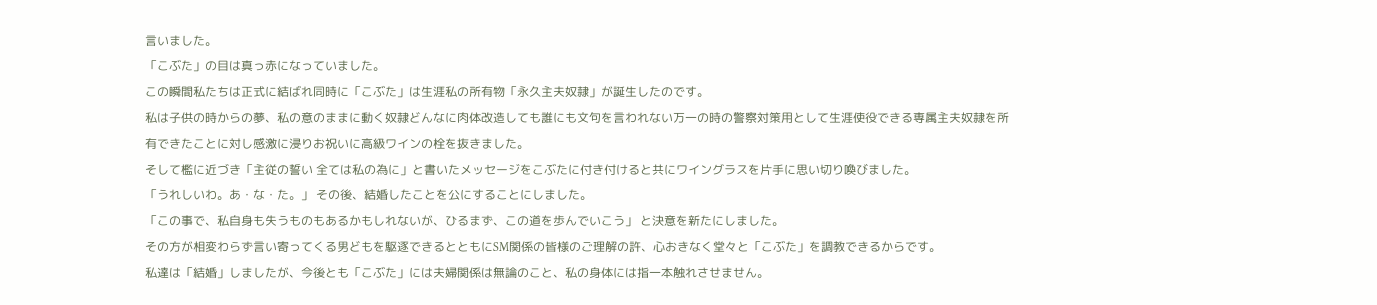言いました。
「こぶた」の目は真っ赤になっていました。
この瞬間私たちは正式に結ばれ同時に「こぶた」は生涯私の所有物「永久主夫奴隷」が誕生したのです。
私は子供の時からの夢、私の意のままに動く奴隷どんなに肉体改造しても誰にも文句を言われない万一の時の警察対策用として生涯使役できる専属主夫奴隷を所有できたことに対し感激に浸りお祝いに高級ワインの栓を抜きました。
そして檻に近づき「主従の誓い 全ては私の為に」と書いたメッセージをこぶたに付き付けると共にワイングラスを片手に思い切り喚びました。
「うれしいわ。あ・な・た。」 その後、結婚したことを公にすることにしました。
「この事で、私自身も失うものもあるかもしれないが、ひるまず、この道を歩んでいこう」 と決意を新たにしました。
その方が相変わらず言い寄ってくる男どもを駆逐できるとともにSM関係の皆様のご理解の許、心おきなく堂々と「こぶた」を調教できるからです。
私達は「結婚」しましたが、今後とも「こぶた」には夫婦関係は無論のこと、私の身体には指一本触れさせません。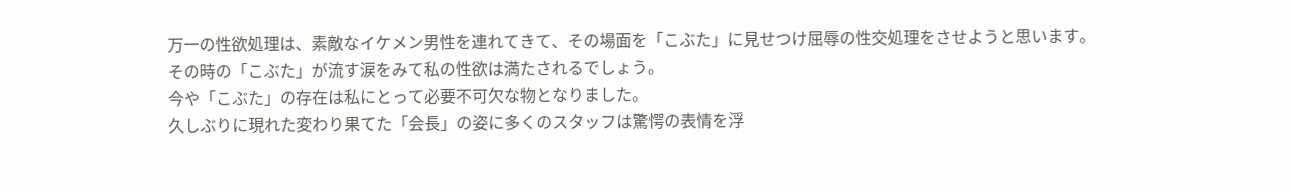万一の性欲処理は、素敵なイケメン男性を連れてきて、その場面を「こぶた」に見せつけ屈辱の性交処理をさせようと思います。
その時の「こぶた」が流す涙をみて私の性欲は満たされるでしょう。
今や「こぶた」の存在は私にとって必要不可欠な物となりました。
久しぶりに現れた変わり果てた「会長」の姿に多くのスタッフは驚愕の表情を浮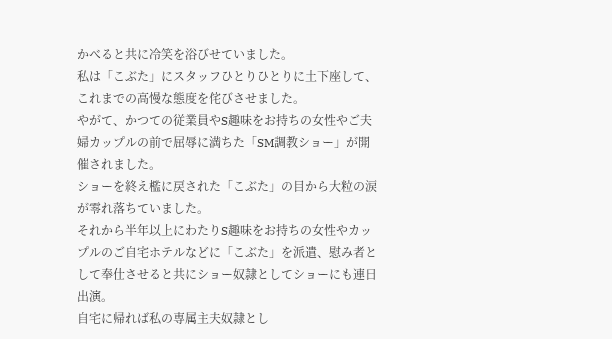かべると共に冷笑を浴びせていました。
私は「こぶた」にスタッフひとりひとりに土下座して、 これまでの高慢な態度を侘びさせました。
やがて、かつての従業員やS趣味をお持ちの女性やご夫婦カップルの前で屈辱に満ちた「SM調教ショー」が開催されました。
ショーを終え檻に戻された「こぶた」の目から大粒の涙が零れ落ちていました。
それから半年以上にわたりS趣味をお持ちの女性やカップルのご自宅ホテルなどに「こぶた」を派遣、慰み者として奉仕させると共にショー奴隷としてショーにも連日出演。
自宅に帰れば私の専属主夫奴隷とし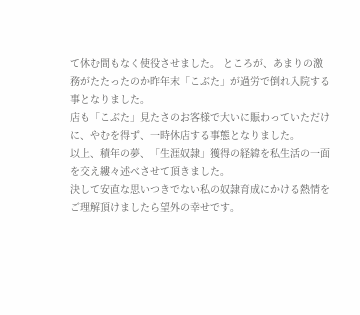て休む間もなく使役させました。 ところが、あまりの激務がたたったのか昨年末「こぶた」が過労で倒れ入院する事となりました。
店も「こぶた」見たさのお客様で大いに賑わっていただけに、やむを得ず、一時休店する事態となりました。
以上、積年の夢、「生涯奴隷」獲得の経緯を私生活の一面を交え縷々述べさせて頂きました。
決して安直な思いつきでない私の奴隷育成にかける熱情をご理解頂けましたら望外の幸せです。